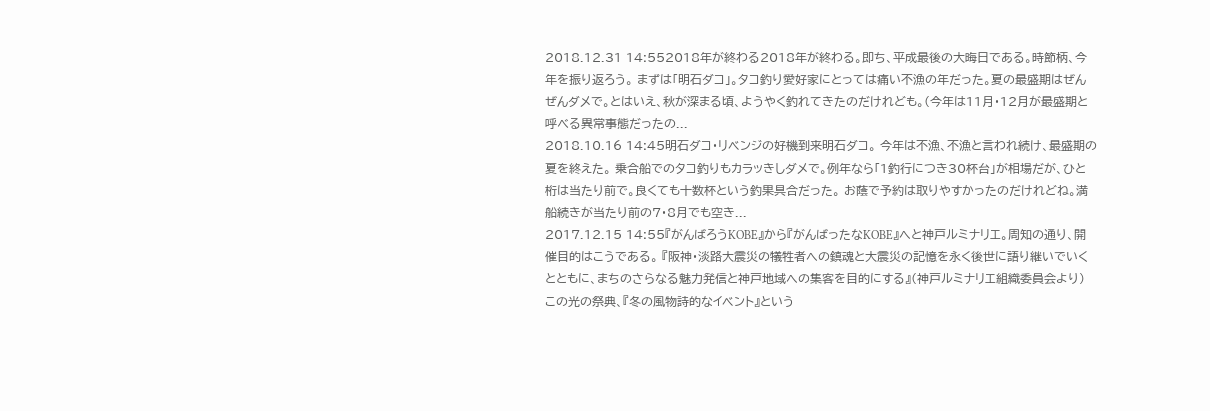2018.12.31 14:552018年が終わる2018年が終わる。即ち、平成最後の大晦日である。時節柄、今年を振り返ろう。 まずは「明石ダコ」。タコ釣り愛好家にとっては痛い不漁の年だった。夏の最盛期はぜんぜんダメで。とはいえ、秋が深まる頃、ようやく釣れてきたのだけれども。(今年は11月・12月が最盛期と呼べる異常事態だったの...
2018.10.16 14:45明石ダコ・リベンジの好機到来明石ダコ。 今年は不漁、不漁と言われ続け、最盛期の夏を終えた。 乗合船でのタコ釣りもカラッきしダメで。例年なら「1釣行につき30杯台」が相場だが、ひと桁は当たり前で。良くても十数杯という釣果具合だった。 お蔭で予約は取りやすかったのだけれどね。満船続きが当たり前の7・8月でも空き...
2017.12.15 14:55『がんばろうKOBE』から『がんばったなKOBE』へと神戸ルミナリエ。周知の通り、開催目的はこうである。 『阪神・淡路大震災の犠牲者への鎮魂と大震災の記憶を永く後世に語り継いでいくとともに、まちのさらなる魅力発信と神戸地域への集客を目的にする』(神戸ルミナリエ組織委員会より) この光の祭典、『冬の風物詩的なイベント』という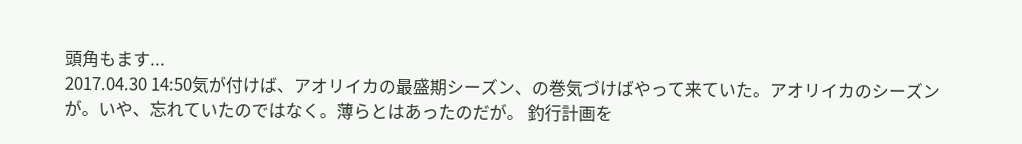頭角もます...
2017.04.30 14:50気が付けば、アオリイカの最盛期シーズン、の巻気づけばやって来ていた。アオリイカのシーズンが。いや、忘れていたのではなく。薄らとはあったのだが。 釣行計画を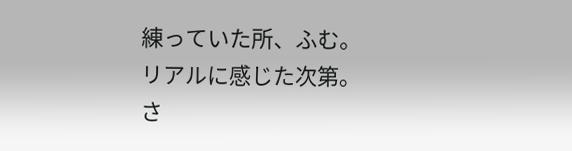練っていた所、ふむ。リアルに感じた次第。さ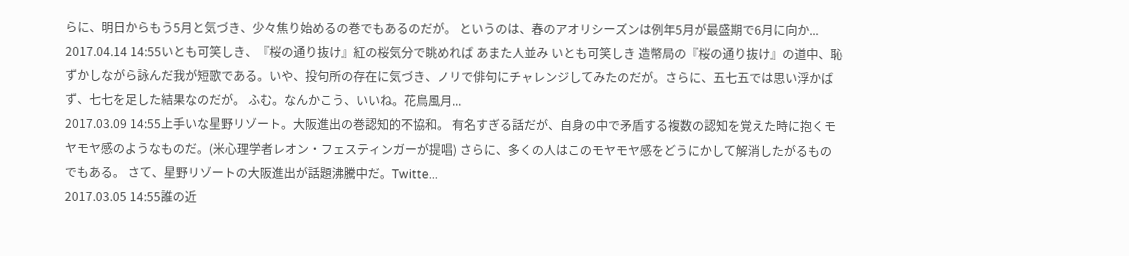らに、明日からもう5月と気づき、少々焦り始めるの巻でもあるのだが。 というのは、春のアオリシーズンは例年5月が最盛期で6月に向か...
2017.04.14 14:55いとも可笑しき、『桜の通り抜け』紅の桜気分で眺めれば あまた人並み いとも可笑しき 造幣局の『桜の通り抜け』の道中、恥ずかしながら詠んだ我が短歌である。いや、投句所の存在に気づき、ノリで俳句にチャレンジしてみたのだが。さらに、五七五では思い浮かばず、七七を足した結果なのだが。 ふむ。なんかこう、いいね。花鳥風月...
2017.03.09 14:55上手いな星野リゾート。大阪進出の巻認知的不協和。 有名すぎる話だが、自身の中で矛盾する複数の認知を覚えた時に抱くモヤモヤ感のようなものだ。(米心理学者レオン・フェスティンガーが提唱) さらに、多くの人はこのモヤモヤ感をどうにかして解消したがるものでもある。 さて、星野リゾートの大阪進出が話題沸騰中だ。Twitte...
2017.03.05 14:55誰の近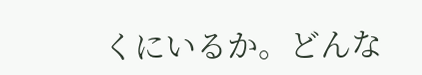くにいるか。どんな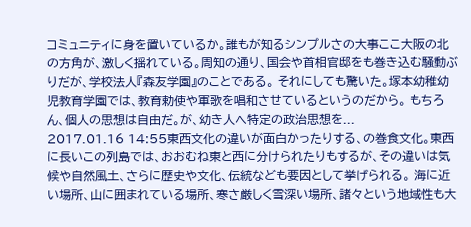コミュニティに身を置いているか。誰もが知るシンプルさの大事ここ大阪の北の方角が、激しく揺れている。周知の通り、国会や首相官邸をも巻き込む騒動ぶりだが、学校法人『森友学園』のことである。 それにしても驚いた。塚本幼稚幼児教育学園では、教育勅使や軍歌を唱和させているというのだから。 もちろん、個人の思想は自由だ。が、幼き人へ特定の政治思想を...
2017.01.16 14:55東西文化の違いが面白かったりする、の巻食文化。東西に長いこの列島では、おおむね東と西に分けられたりもするが、その違いは気候や自然風土、さらに歴史や文化、伝統なども要因として挙げられる。 海に近い場所、山に囲まれている場所、寒さ厳しく雪深い場所、諸々という地域性も大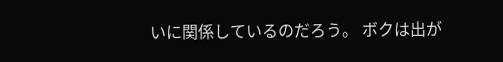いに関係しているのだろう。 ボクは出が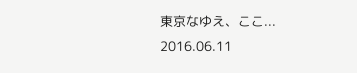東京なゆえ、ここ...
2016.06.11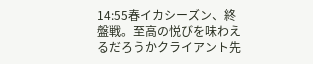14:55春イカシーズン、終盤戦。至高の悦びを味わえるだろうかクライアント先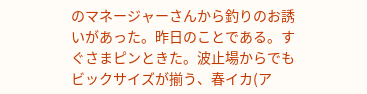のマネージャーさんから釣りのお誘いがあった。昨日のことである。すぐさまピンときた。波止場からでもビックサイズが揃う、春イカ(ア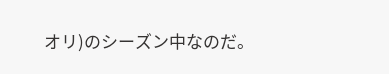オリ)のシーズン中なのだ。